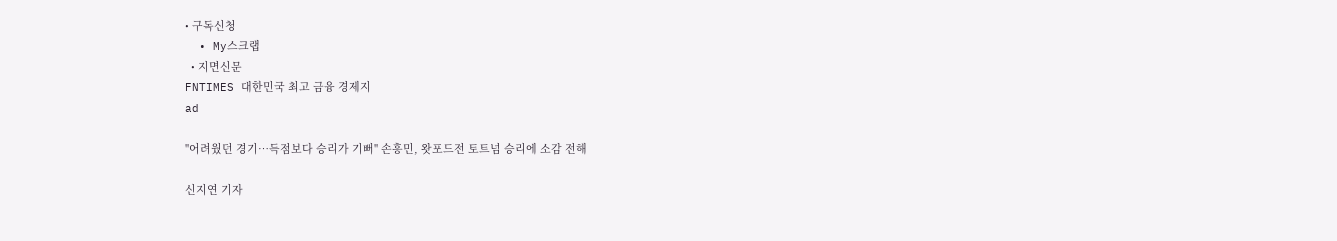• 구독신청
  • My스크랩
  • 지면신문
FNTIMES 대한민국 최고 금융 경제지
ad

"어려웠던 경기…득점보다 승리가 기뻐" 손흥민, 왓포드전 토트넘 승리에 소감 전해

신지연 기자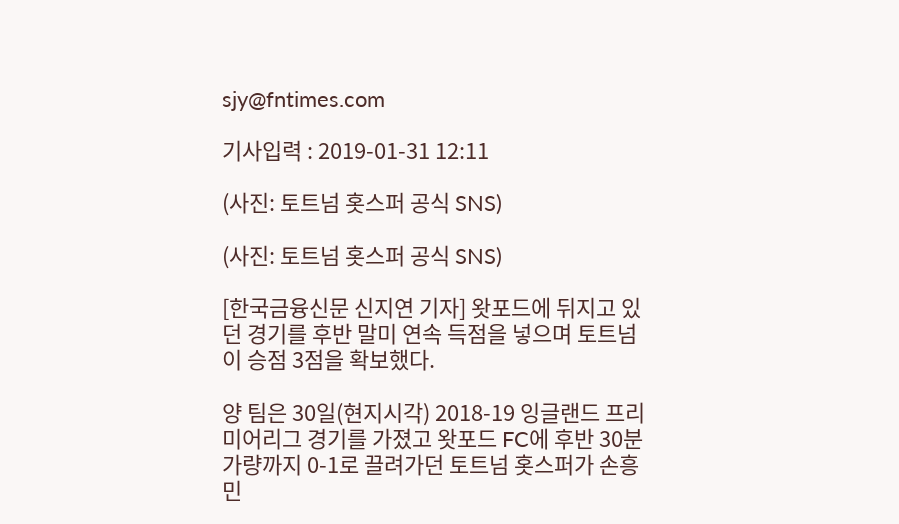sjy@fntimes.com

기사입력 : 2019-01-31 12:11

(사진: 토트넘 홋스퍼 공식 SNS)

(사진: 토트넘 홋스퍼 공식 SNS)

[한국금융신문 신지연 기자] 왓포드에 뒤지고 있던 경기를 후반 말미 연속 득점을 넣으며 토트넘이 승점 3점을 확보했다.

양 팀은 30일(현지시각) 2018-19 잉글랜드 프리미어리그 경기를 가졌고 왓포드 FC에 후반 30분 가량까지 0-1로 끌려가던 토트넘 홋스퍼가 손흥민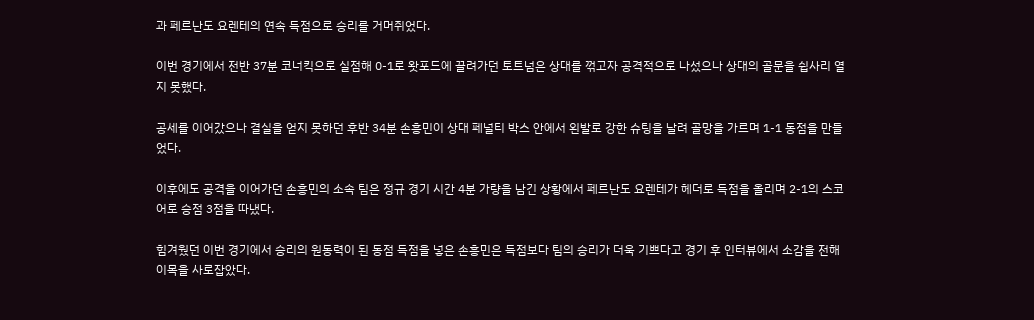과 페르난도 요렌테의 연속 득점으로 승리를 거머쥐었다.

이번 경기에서 전반 37분 코너킥으로 실점해 0-1로 왓포드에 끌려가던 토트넘은 상대를 꺾고자 공격적으로 나섰으나 상대의 골문을 쉽사리 열지 못했다.

공세를 이어갔으나 결실을 얻지 못하던 후반 34분 손흥민이 상대 페널티 박스 안에서 왼발로 강한 슈팅을 날려 골망을 가르며 1-1 동점을 만들었다.

이후에도 공격을 이어가던 손흥민의 소속 팀은 정규 경기 시간 4분 가량을 남긴 상황에서 페르난도 요렌테가 헤더로 득점을 올리며 2-1의 스코어로 승점 3점을 따냈다.

힘겨웠던 이번 경기에서 승리의 원동력이 된 동점 득점을 넣은 손흥민은 득점보다 팀의 승리가 더욱 기쁘다고 경기 후 인터뷰에서 소감을 전해 이목을 사로잡았다.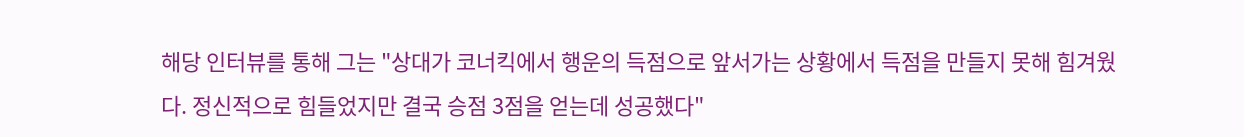해당 인터뷰를 통해 그는 "상대가 코너킥에서 행운의 득점으로 앞서가는 상황에서 득점을 만들지 못해 힘겨웠다. 정신적으로 힘들었지만 결국 승점 3점을 얻는데 성공했다"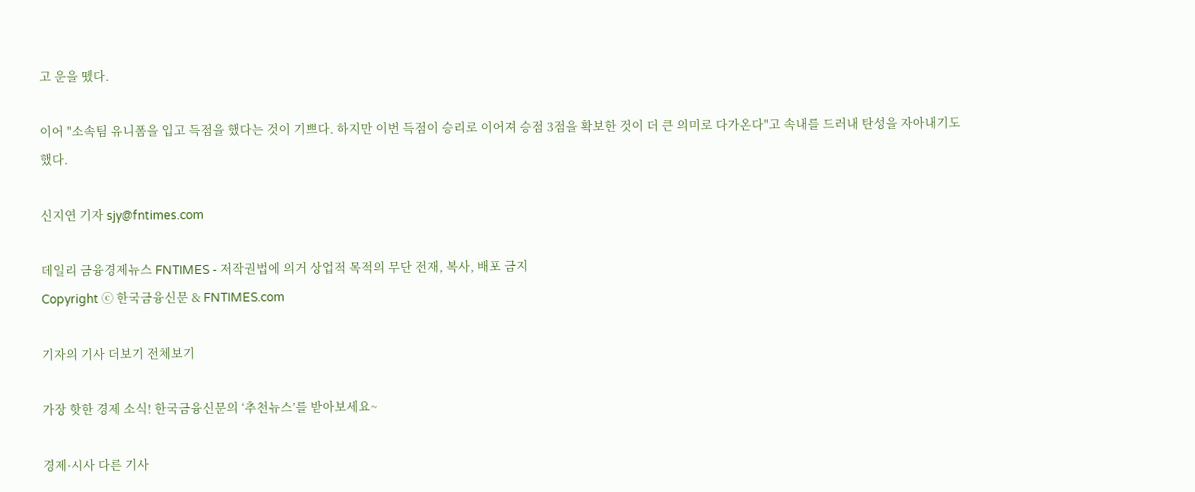고 운을 뗐다.

이어 "소속팀 유니폼을 입고 득점을 했다는 것이 기쁘다. 하지만 이번 득점이 승리로 이어져 승점 3점을 확보한 것이 더 큰 의미로 다가온다"고 속내를 드러내 탄성을 자아내기도 했다.

신지연 기자 sjy@fntimes.com

데일리 금융경제뉴스 FNTIMES - 저작권법에 의거 상업적 목적의 무단 전재, 복사, 배포 금지
Copyright ⓒ 한국금융신문 & FNTIMES.com

기자의 기사 더보기 전체보기

가장 핫한 경제 소식! 한국금융신문의 ‘추천뉴스’를 받아보세요~

경제·시사 다른 기사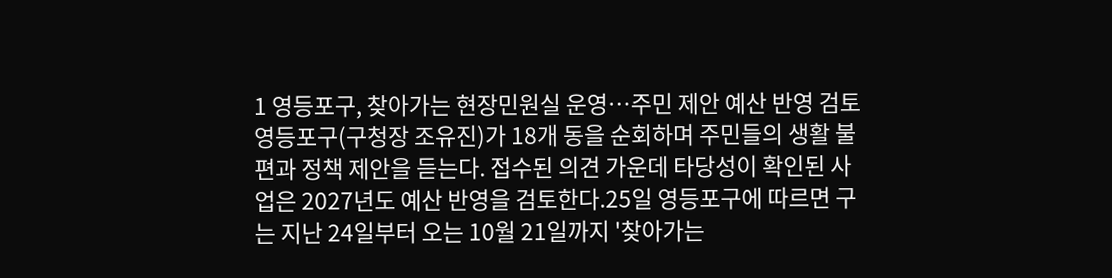1 영등포구, 찾아가는 현장민원실 운영…주민 제안 예산 반영 검토 영등포구(구청장 조유진)가 18개 동을 순회하며 주민들의 생활 불편과 정책 제안을 듣는다. 접수된 의견 가운데 타당성이 확인된 사업은 2027년도 예산 반영을 검토한다.25일 영등포구에 따르면 구는 지난 24일부터 오는 10월 21일까지 '찾아가는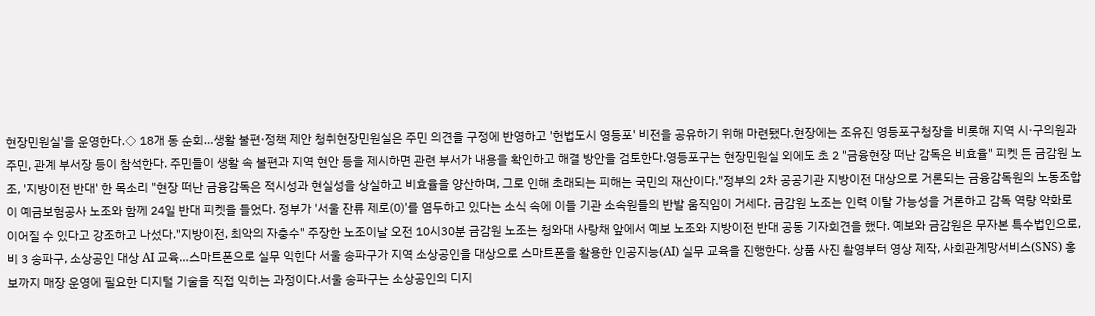현장민원실'을 운영한다.◇ 18개 동 순회…생활 불편·정책 제안 청취현장민원실은 주민 의견을 구정에 반영하고 '헌법도시 영등포' 비전을 공유하기 위해 마련됐다.현장에는 조유진 영등포구청장을 비롯해 지역 시·구의원과 주민, 관계 부서장 등이 참석한다. 주민들이 생활 속 불편과 지역 현안 등을 제시하면 관련 부서가 내용을 확인하고 해결 방안을 검토한다.영등포구는 현장민원실 외에도 초 2 "금융현장 떠난 감독은 비효율" 피켓 든 금감원 노조, '지방이전 반대' 한 목소리 "현장 떠난 금융감독은 적시성과 현실성을 상실하고 비효율을 양산하며, 그로 인해 초래되는 피해는 국민의 재산이다."정부의 2차 공공기관 지방이전 대상으로 거론되는 금융감독원의 노동조합이 예금보험공사 노조와 함께 24일 반대 피켓을 들었다. 정부가 '서울 잔류 제로(0)'를 염두하고 있다는 소식 속에 이들 기관 소속원들의 반발 움직임이 거세다. 금감원 노조는 인력 이탈 가능성을 거론하고 감독 역량 약화로 이어질 수 있다고 강조하고 나섰다."지방이전, 최악의 자충수" 주장한 노조이날 오전 10시30분 금감원 노조는 청와대 사랑채 앞에서 예보 노조와 지방이전 반대 공동 기자회견을 했다. 예보와 금감원은 무자본 특수법인으로, 비 3 송파구, 소상공인 대상 AI 교육…스마트폰으로 실무 익힌다 서울 송파구가 지역 소상공인을 대상으로 스마트폰을 활용한 인공지능(AI) 실무 교육을 진행한다. 상품 사진 촬영부터 영상 제작, 사회관계망서비스(SNS) 홍보까지 매장 운영에 필요한 디지털 기술을 직접 익히는 과정이다.서울 송파구는 소상공인의 디지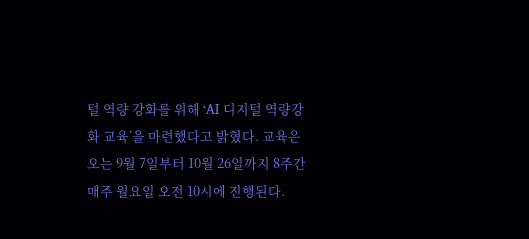털 역량 강화를 위해 ‘AI 디지털 역량강화 교육’을 마련했다고 밝혔다. 교육은 오는 9월 7일부터 10월 26일까지 8주간 매주 월요일 오전 10시에 진행된다.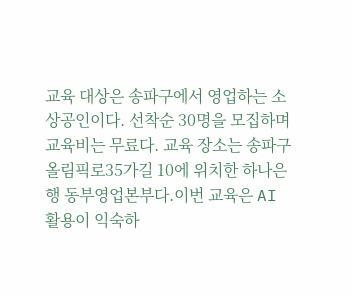교육 대상은 송파구에서 영업하는 소상공인이다. 선착순 30명을 모집하며 교육비는 무료다. 교육 장소는 송파구 올림픽로35가길 10에 위치한 하나은행 동부영업본부다.이번 교육은 AI 활용이 익숙하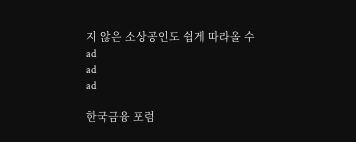지 않은 소상공인도 쉽게 따라올 수
ad
ad
ad

한국금융 포럼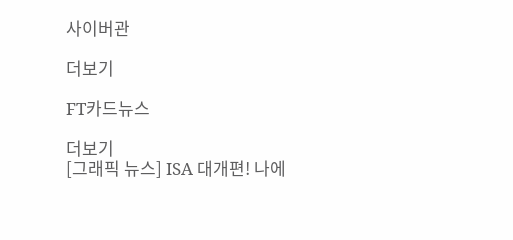사이버관

더보기

FT카드뉴스

더보기
[그래픽 뉴스] ISA 대개편! 나에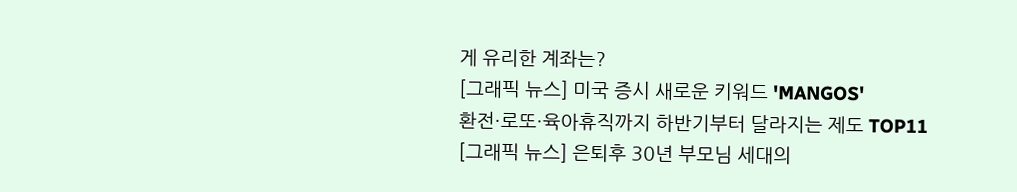게 유리한 계좌는?
[그래픽 뉴스] 미국 증시 새로운 키워드 'MANGOS'
환전·로또·육아휴직까지 하반기부터 달라지는 제도 TOP11
[그래픽 뉴스] 은퇴후 30년 부모님 세대의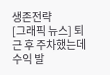생존전략
[그래픽 뉴스] 퇴근 후 주차했는데 수익 발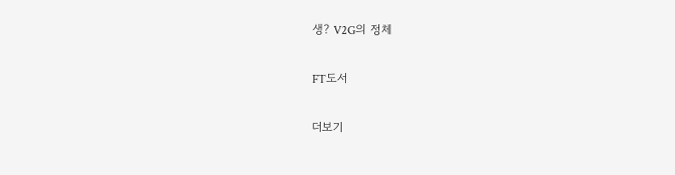생? V2G의 정체

FT도서

더보기